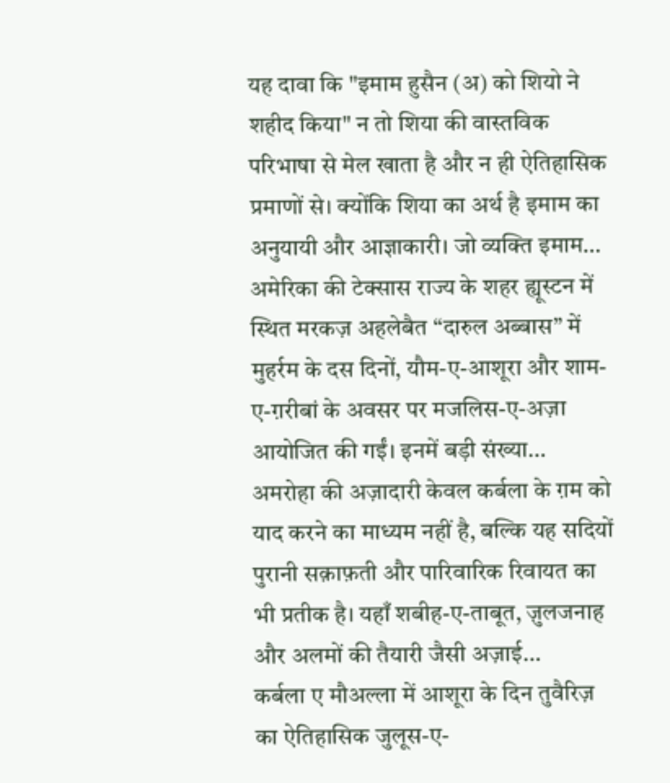यह दावा कि "इमाम हुसैन (अ) को शियो ने शहीद किया" न तो शिया की वास्तविक परिभाषा से मेल खाता है और न ही ऐतिहासिक प्रमाणों से। क्योंकि शिया का अर्थ है इमाम का अनुयायी और आज्ञाकारी। जो व्यक्ति इमाम…
अमेरिका की टेक्सास राज्य के शहर ह्यूस्टन में स्थित मरकज़ अहलेबैत “दारुल अब्बास” में मुहर्रम के दस दिनों, यौम-ए-आशूरा और शाम-ए-ग़रीबां के अवसर पर मजलिस-ए-अज़ा आयोजित की गईं। इनमें बड़ी संख्या…
अमरोहा की अज़ादारी केवल कर्बला के ग़म को याद करने का माध्यम नहीं है, बल्कि यह सदियों पुरानी सक़ाफ़ती और पारिवारिक रिवायत का भी प्रतीक है। यहाँ शबीह-ए-ताबूत, ज़ुलजनाह और अलमों की तैयारी जैसी अज़ाई…
कर्बला ए मौअल्ला में आशूरा के दिन तुवैरिज़ का ऐतिहासिक जुलूस-ए-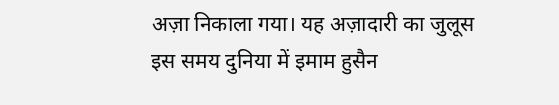अज़ा निकाला गया। यह अज़ादारी का जुलूस इस समय दुनिया में इमाम हुसैन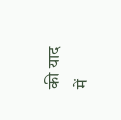की याद में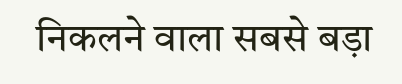निकलने वाला सबसे बड़ा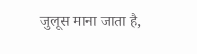जुलूस माना जाता है,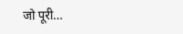जो पूरी…